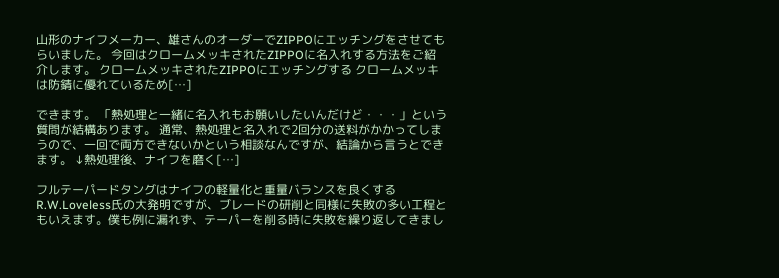山形のナイフメーカー、雄さんのオーダーでZIPPOにエッチングをさせてもらいました。 今回はクロームメッキされたZIPPOに名入れする方法をご紹介します。 クロームメッキされたZIPPOにエッチングする クロームメッキは防錆に優れているため[…]

できます。 「熱処理と一緒に名入れもお願いしたいんだけど・・・」という質問が結構あります。 通常、熱処理と名入れで2回分の送料がかかってしまうので、一回で両方できないかという相談なんですが、結論から言うとできます。 ↓熱処理後、ナイフを磨く[…]

フルテーパードタングはナイフの軽量化と重量バランスを良くするR.W.Loveless氏の大発明ですが、ブレードの研削と同様に失敗の多い工程ともいえます。僕も例に漏れず、テーパーを削る時に失敗を繰り返してきまし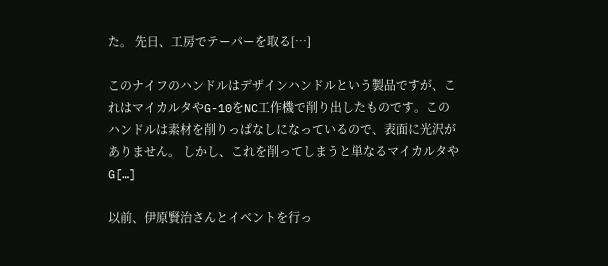た。 先日、工房でテーパーを取る[…]

このナイフのハンドルはデザインハンドルという製品ですが、これはマイカルタやG-10をNC工作機で削り出したものです。このハンドルは素材を削りっぱなしになっているので、表面に光沢がありません。 しかし、これを削ってしまうと単なるマイカルタやG[…]

以前、伊原賢治さんとイベントを行っ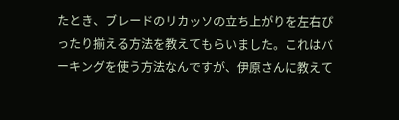たとき、ブレードのリカッソの立ち上がりを左右ぴったり揃える方法を教えてもらいました。これはバーキングを使う方法なんですが、伊原さんに教えて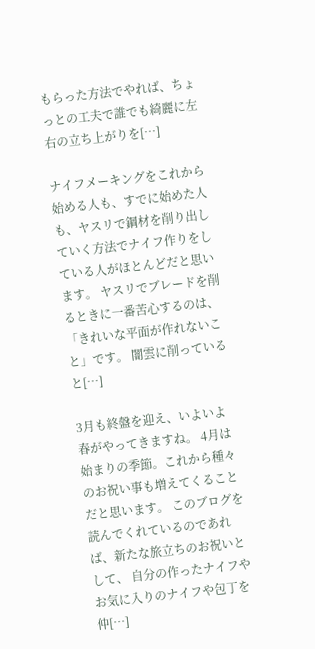もらった方法でやれば、ちょっとの工夫で誰でも綺麗に左右の立ち上がりを[…]

ナイフメーキングをこれから始める人も、すでに始めた人も、ヤスリで鋼材を削り出していく方法でナイフ作りをしている人がほとんどだと思います。 ヤスリでブレードを削るときに一番苦心するのは、「きれいな平面が作れないこと」です。 闇雲に削っていると[…]

3月も終盤を迎え、いよいよ春がやってきますね。 4月は始まりの季節。これから種々のお祝い事も増えてくることだと思います。 このブログを読んでくれているのであれば、新たな旅立ちのお祝いとして、 自分の作ったナイフやお気に入りのナイフや包丁を仲[…]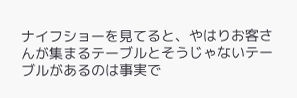ナイフショーを見てると、やはりお客さんが集まるテーブルとそうじゃないテーブルがあるのは事実で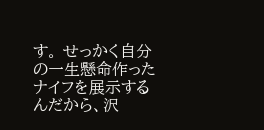す。 せっかく自分の一生懸命作ったナイフを展示するんだから、沢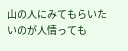山の人にみてもらいたいのが人情っても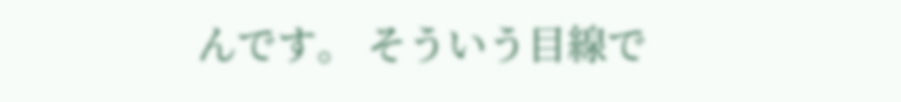んです。 そういう目線で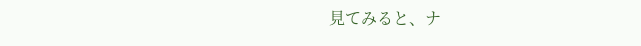見てみると、ナ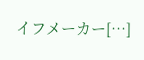イフメーカー[…]